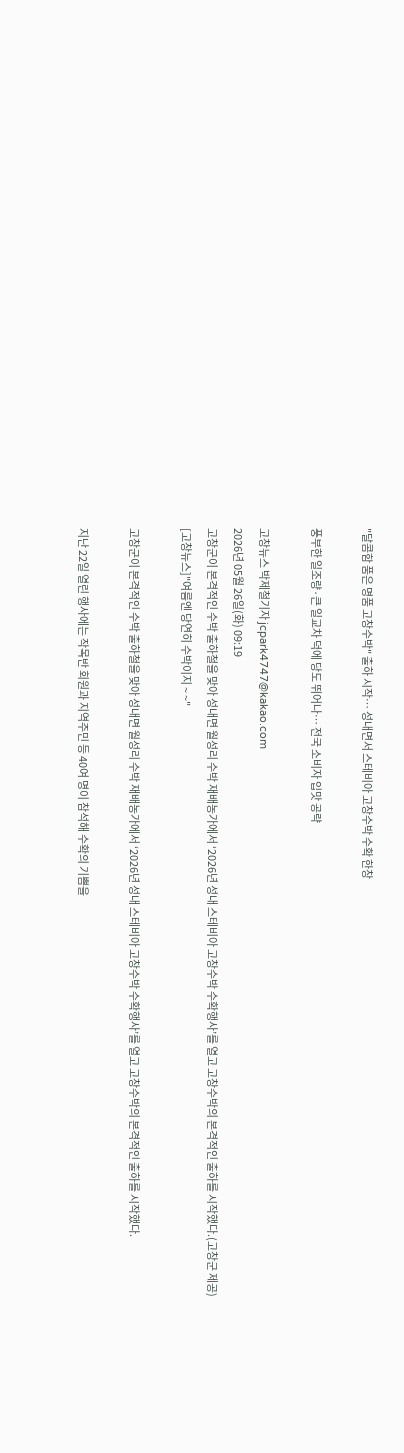"달콤함 품은 명품 고창수박" 출하 시작… 성내면서 스테비아 고창수박 수확 한창

풍부한 일조량·큰 일교차 덕에 당도 뛰어나… 전국 소비자 입맛 공략

고창뉴스 박제철기자 jcpark4747@kakao.com
2026년 05월 26일(화) 09:19
고창군이 본격적인 수박 출하철을 맞아 성내면 월성리 수박 재배농가에서 ‘2026년 성내 스테비아 고창수박 수확행사’를 열고 고창수박의 본격적인 출하를 시작했다.(고창군 제공)
[고창뉴스]"여름엔 당연히 수박이지 ~ ~"

고창군이 본격적인 수박 출하철을 맞아 성내면 월성리 수박 재배농가에서 ‘2026년 성내 스테비아 고창수박 수확행사’를 열고 고창수박의 본격적인 출하를 시작했다.

지난 22일 열린 행사에는 작목반 회원과 지역주민 등 40여 명이 참석해 수확의 기쁨을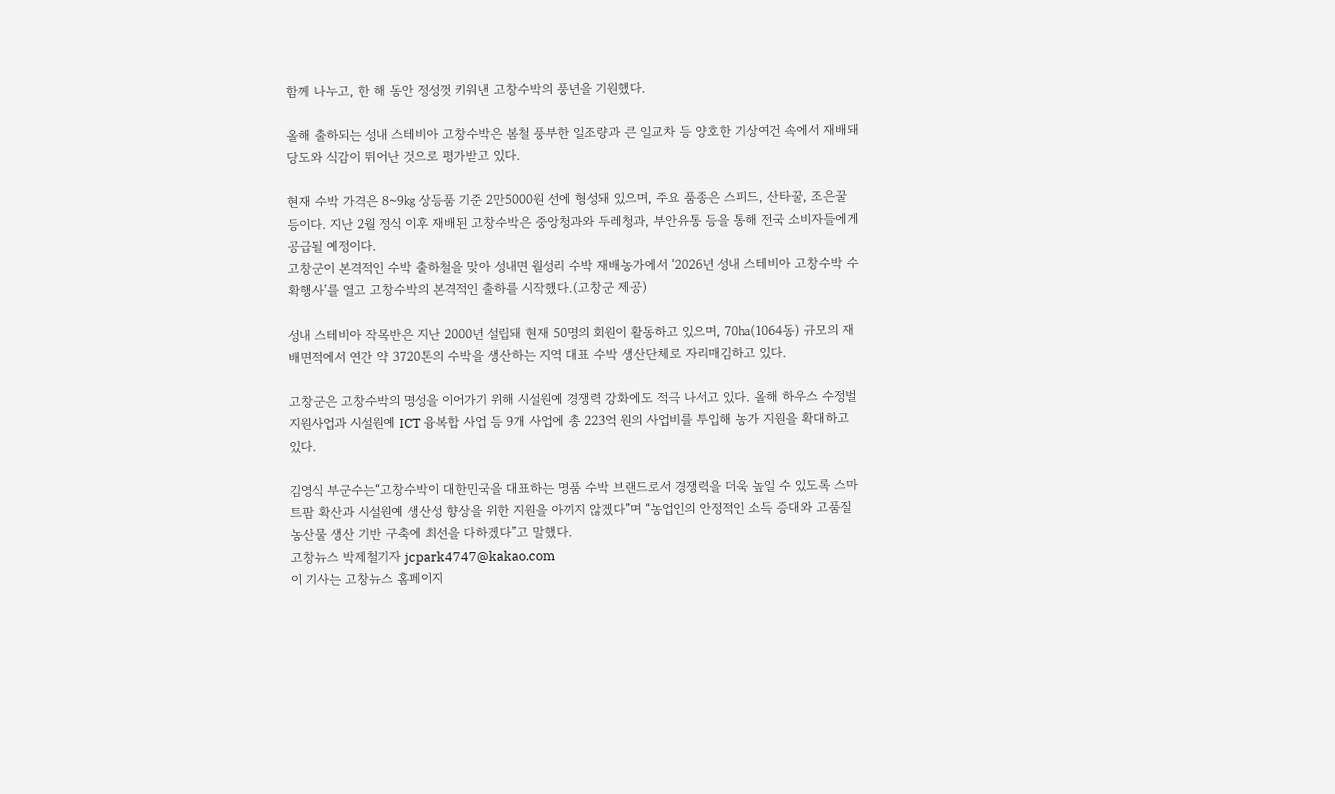함께 나누고, 한 해 동안 정성껏 키워낸 고창수박의 풍년을 기원했다.

올해 출하되는 성내 스테비아 고창수박은 봄철 풍부한 일조량과 큰 일교차 등 양호한 기상여건 속에서 재배돼 당도와 식감이 뛰어난 것으로 평가받고 있다.

현재 수박 가격은 8~9㎏ 상등품 기준 2만5000원 선에 형성돼 있으며, 주요 품종은 스피드, 산타꿀, 조은꿀 등이다. 지난 2월 정식 이후 재배된 고창수박은 중앙청과와 두레청과, 부안유통 등을 통해 전국 소비자들에게 공급될 예정이다.
고창군이 본격적인 수박 출하철을 맞아 성내면 월성리 수박 재배농가에서 ‘2026년 성내 스테비아 고창수박 수확행사’를 열고 고창수박의 본격적인 출하를 시작했다.(고창군 제공)

성내 스테비아 작목반은 지난 2000년 설립돼 현재 50명의 회원이 활동하고 있으며, 70㏊(1064동) 규모의 재배면적에서 연간 약 3720톤의 수박을 생산하는 지역 대표 수박 생산단체로 자리매김하고 있다.

고창군은 고창수박의 명성을 이어가기 위해 시설원예 경쟁력 강화에도 적극 나서고 있다. 올해 하우스 수정벌 지원사업과 시설원예 ICT 융복합 사업 등 9개 사업에 총 223억 원의 사업비를 투입해 농가 지원을 확대하고 있다.

김영식 부군수는“고창수박이 대한민국을 대표하는 명품 수박 브랜드로서 경쟁력을 더욱 높일 수 있도록 스마트팜 확산과 시설원예 생산성 향상을 위한 지원을 아끼지 않겠다”며 “농업인의 안정적인 소득 증대와 고품질 농산물 생산 기반 구축에 최선을 다하겠다”고 말했다.
고창뉴스 박제철기자 jcpark4747@kakao.com
이 기사는 고창뉴스 홈페이지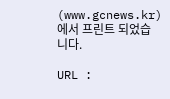(www.gcnews.kr)에서 프린트 되었습니다.

URL :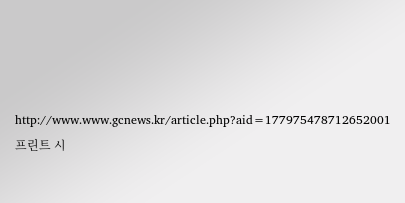http://www.www.gcnews.kr/article.php?aid=177975478712652001
프린트 시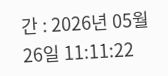간 : 2026년 05월 26일 11:11:22